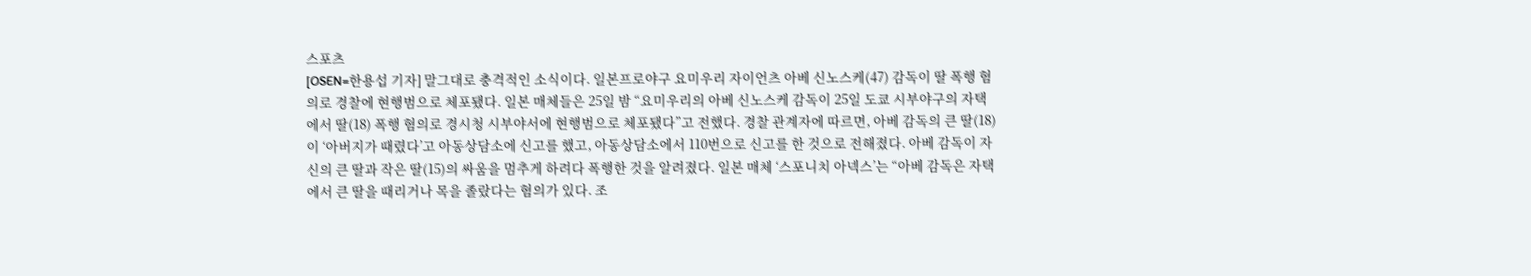스포츠
[OSEN=한용섭 기자] 말그대로 충격적인 소식이다. 일본프로야구 요미우리 자이언츠 아베 신노스케(47) 감독이 딸 폭행 혐의로 경찰에 현행범으로 체포됐다. 일본 매체들은 25일 밤 “요미우리의 아베 신노스케 감독이 25일 도쿄 시부야구의 자택에서 딸(18) 폭행 혐의로 경시청 시부야서에 현행범으로 체포됐다”고 전했다. 경찰 관계자에 따르면, 아베 감독의 큰 딸(18)이 ‘아버지가 때렸다’고 아동상담소에 신고를 했고, 아동상담소에서 110번으로 신고를 한 것으로 전해졌다. 아베 감독이 자신의 큰 딸과 작은 딸(15)의 싸움을 멈추게 하려다 폭행한 것을 알려졌다. 일본 매체 ‘스포니치 아넥스’는 “아베 감독은 자택에서 큰 딸을 때리거나 목을 졸랐다는 혐의가 있다. 조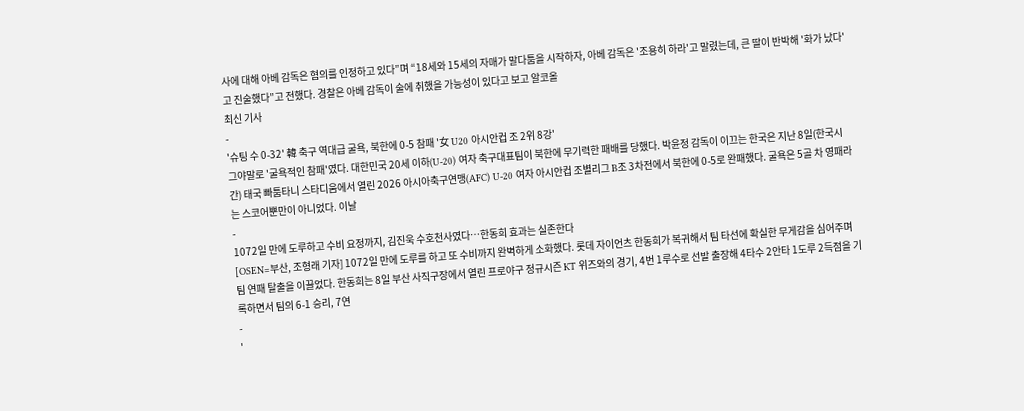사에 대해 아베 감독은 혐의를 인정하고 있다”며 “18세와 15세의 자매가 말다툼을 시작하자, 아베 감독은 '조용히 하라'고 말렸는데, 큰 딸이 반박해 '화가 났다'고 진술했다”고 전했다. 경찰은 아베 감독이 술에 취했을 가능성이 있다고 보고 알코올
최신 기사
-
'슈팅 수 0-32' 韓 축구 역대급 굴욕, 북한에 0-5 참패 '女 U20 아시안컵 조 2위 8강'
그야말로 '굴욕적인 참패'였다. 대한민국 20세 이하(U-20) 여자 축구대표팀이 북한에 무기력한 패배를 당했다. 박윤정 감독이 이끄는 한국은 지난 8일(한국시간) 태국 빠툼타니 스타디움에서 열린 2026 아시아축구연맹(AFC) U-20 여자 아시안컵 조별리그 B조 3차전에서 북한에 0-5로 완패했다. 굴욕은 5골 차 영패라는 스코어뿐만이 아니었다. 이날
-
1072일 만에 도루하고 수비 요정까지, 김진욱 수호천사였다…한동희 효과는 실존한다
[OSEN=부산, 조형래 기자] 1072일 만에 도루를 하고 또 수비까지 완벽하게 소화했다. 롯데 자이언츠 한동희가 복귀해서 팀 타선에 확실한 무게감을 심어주며 팀 연패 탈출을 이끌었다. 한동희는 8일 부산 사직구장에서 열린 프로야구 정규시즌 KT 위즈와의 경기, 4번 1루수로 선발 출장해 4타수 2안타 1도루 2득점을 기록하면서 팀의 6-1 승리, 7연
-
'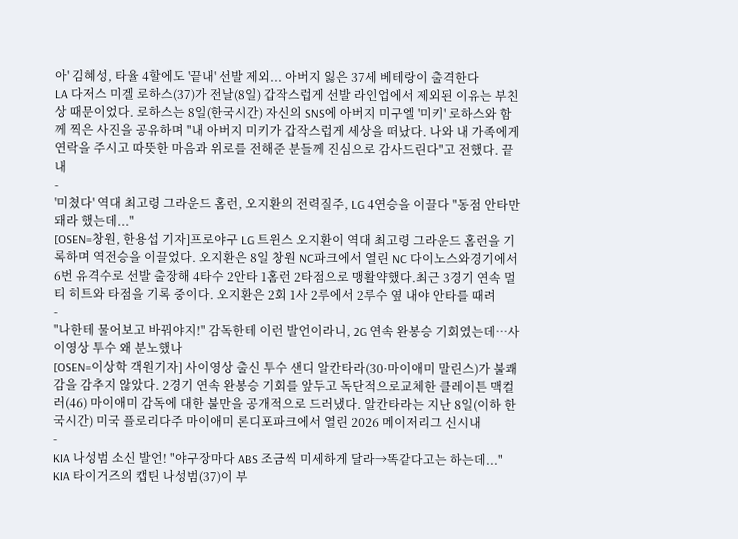아' 김혜성, 타율 4할에도 '끝내' 선발 제외... 아버지 잃은 37세 베테랑이 출격한다
LA 다저스 미겔 로하스(37)가 전날(8일) 갑작스럽게 선발 라인업에서 제외된 이유는 부친상 때문이었다. 로하스는 8일(한국시간) 자신의 SNS에 아버지 미구엘 '미키' 로하스와 함께 찍은 사진을 공유하며 "내 아버지 미키가 갑작스럽게 세상을 떠났다. 나와 내 가족에게 연락을 주시고 따뜻한 마음과 위로를 전해준 분들께 진심으로 감사드린다"고 전했다. 끝내
-
'미쳤다' 역대 최고령 그라운드 홈런, 오지환의 전력질주, LG 4연승을 이끌다 "동점 안타만 돼라 했는데..."
[OSEN=창원, 한용섭 기자]프로야구 LG 트윈스 오지환이 역대 최고령 그라운드 홈런을 기록하며 역전승을 이끌었다. 오지환은 8일 창원 NC파크에서 열린 NC 다이노스와경기에서 6번 유격수로 선발 출장해 4타수 2안타 1홈런 2타점으로 맹활약했다.최근 3경기 연속 멀티 히트와 타점을 기록 중이다. 오지환은 2회 1사 2루에서 2루수 옆 내야 안타를 때려
-
"나한테 물어보고 바꿔야지!" 감독한테 이런 발언이라니, 2G 연속 완봉승 기회였는데…사이영상 투수 왜 분노했나
[OSEN=이상학 객원기자] 사이영상 출신 투수 샌디 알칸타라(30·마이애미 말린스)가 불쾌감을 감추지 않았다. 2경기 연속 완봉승 기회를 앞두고 독단적으로교체한 클레이튼 맥컬러(46) 마이애미 감독에 대한 불만을 공개적으로 드러냈다. 알칸타라는 지난 8일(이하 한국시간) 미국 플로리다주 마이애미 론디포파크에서 열린 2026 메이저리그 신시내
-
KIA 나성범 소신 발언! "야구장마다 ABS 조금씩 미세하게 달라→똑같다고는 하는데..."
KIA 타이거즈의 캡틴 나성범(37)이 부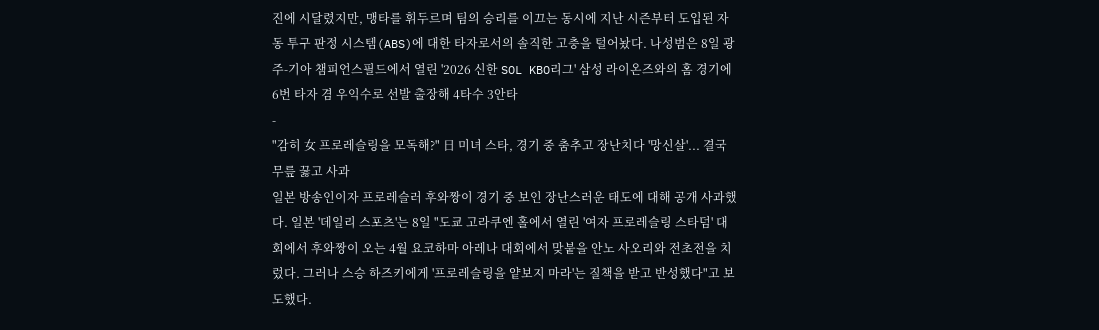진에 시달렸지만, 맹타를 휘두르며 팀의 승리를 이끄는 동시에 지난 시즌부터 도입된 자동 투구 판정 시스템(ABS)에 대한 타자로서의 솔직한 고충을 털어놨다. 나성범은 8일 광주-기아 챔피언스필드에서 열린 '2026 신한 SOL KBO리그' 삼성 라이온즈와의 홈 경기에 6번 타자 겸 우익수로 선발 출장해 4타수 3안타
-
"감히 女 프로레슬링을 모독해?" 日 미녀 스타, 경기 중 춤추고 장난치다 '망신살'... 결국 무릎 꿇고 사과
일본 방송인이자 프로레슬러 후와짱이 경기 중 보인 장난스러운 태도에 대해 공개 사과했다. 일본 '데일리 스포츠'는 8일 "도쿄 고라쿠엔 홀에서 열린 '여자 프로레슬링 스타덤' 대회에서 후와짱이 오는 4월 요코하마 아레나 대회에서 맞붙을 안노 사오리와 전초전을 치렀다. 그러나 스승 하즈키에게 '프로레슬링을 얕보지 마라'는 질책을 받고 반성했다"고 보도했다.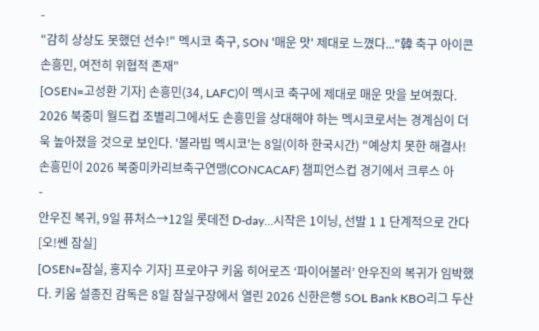-
"감히 상상도 못했던 선수!" 멕시코 축구, SON '매운 맛' 제대로 느꼈다..."韓 축구 아이콘 손흥민, 여전히 위협적 존재"
[OSEN=고성환 기자] 손흥민(34, LAFC)이 멕시코 축구에 제대로 매운 맛을 보여줬다. 2026 북중미 월드컵 조별리그에서도 손흥민을 상대해야 하는 멕시코로서는 경계심이 더욱 높아졌을 것으로 보인다. '볼라빕 멕시코'는 8일(이하 한국시간) "예상치 못한 해결사! 손흥민이 2026 북중미카리브축구연맹(CONCACAF) 챔피언스컵 경기에서 크루스 아
-
안우진 복귀, 9일 퓨처스→12일 롯데전 D-day…시작은 1이닝, 선발 1 1 단계적으로 간다 [오!쎈 잠실]
[OSEN=잠실, 홍지수 기자] 프로야구 키움 히어로즈 ‘파이어볼러’ 안우진의 복귀가 임박했다. 키움 설종진 감독은 8일 잠실구장에서 열린 2026 신한은행 SOL Bank KBO리그 두산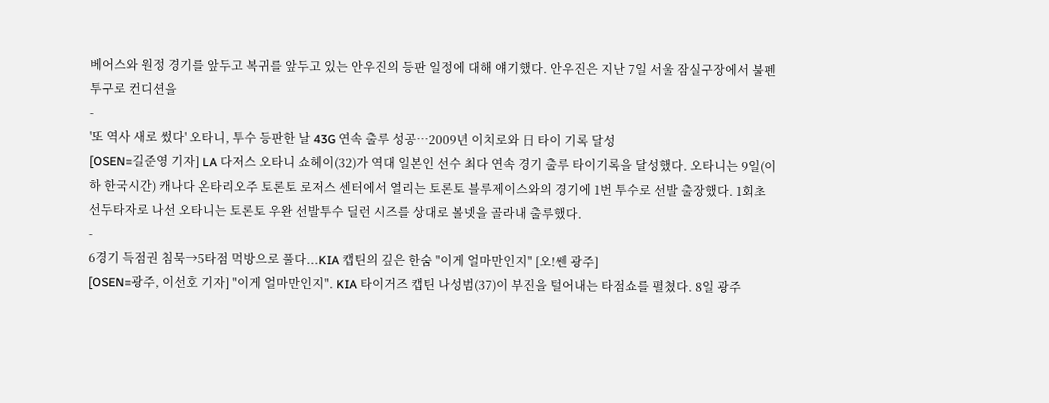베어스와 원정 경기를 앞두고 복귀를 앞두고 있는 안우진의 등판 일정에 대해 얘기했다. 안우진은 지난 7일 서울 잠실구장에서 불펜 투구로 컨디션을
-
'또 역사 새로 썼다' 오타니, 투수 등판한 날 43G 연속 출루 성공…2009년 이치로와 日 타이 기록 달성
[OSEN=길준영 기자] LA 다저스 오타니 쇼헤이(32)가 역대 일본인 선수 최다 연속 경기 출루 타이기록을 달성했다. 오타니는 9일(이하 한국시간) 캐나다 온타리오주 토론토 로저스 센터에서 열리는 토론토 블루제이스와의 경기에 1번 투수로 선발 출장했다. 1회초 선두타자로 나선 오타니는 토론토 우완 선발투수 딜런 시즈를 상대로 볼넷을 골라내 출루했다.
-
6경기 득점권 침묵→5타점 먹방으로 풀다...KIA 캡틴의 깊은 한숨 "이게 얼마만인지" [오!쎈 광주]
[OSEN=광주, 이선호 기자] "이게 얼마만인지". KIA 타이거즈 캡틴 나성범(37)이 부진을 털어내는 타점쇼를 펼쳤다. 8일 광주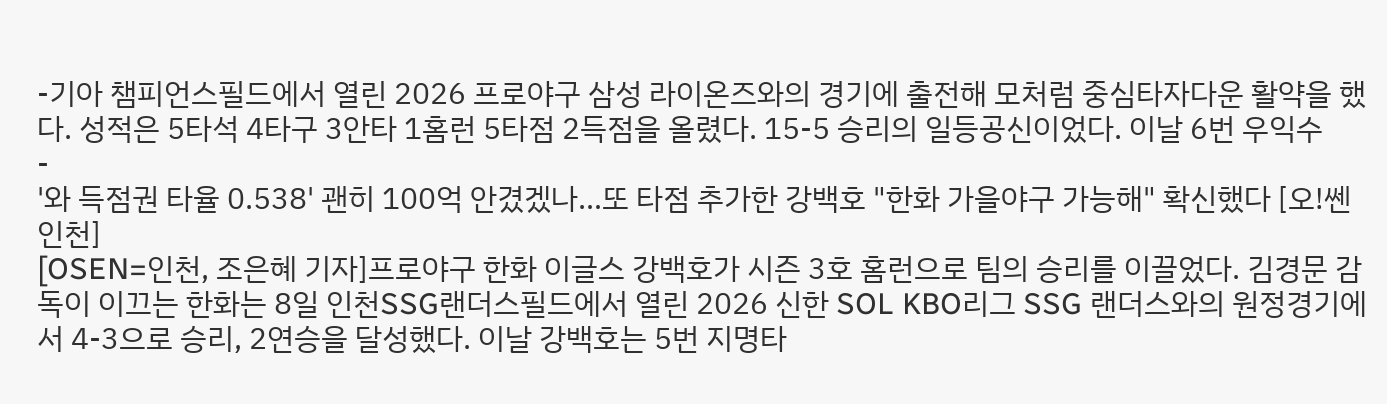-기아 챔피언스필드에서 열린 2026 프로야구 삼성 라이온즈와의 경기에 출전해 모처럼 중심타자다운 활약을 했다. 성적은 5타석 4타구 3안타 1홈런 5타점 2득점을 올렸다. 15-5 승리의 일등공신이었다. 이날 6번 우익수
-
'와 득점권 타율 0.538' 괜히 100억 안겼겠나…또 타점 추가한 강백호 "한화 가을야구 가능해" 확신했다 [오!쎈 인천]
[OSEN=인천, 조은혜 기자]프로야구 한화 이글스 강백호가 시즌 3호 홈런으로 팀의 승리를 이끌었다. 김경문 감독이 이끄는 한화는 8일 인천SSG랜더스필드에서 열린 2026 신한 SOL KBO리그 SSG 랜더스와의 원정경기에서 4-3으로 승리, 2연승을 달성했다. 이날 강백호는 5번 지명타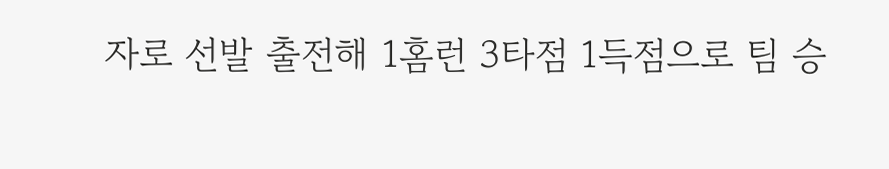자로 선발 출전해 1홈런 3타점 1득점으로 팀 승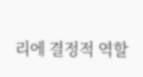리에 결정적 역할